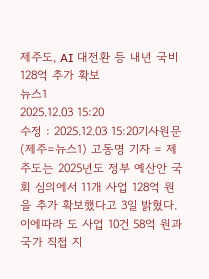제주도, AI 대전환 등 내년 국비 128억 추가 확보
뉴스1
2025.12.03 15:20
수정 : 2025.12.03 15:20기사원문
(제주=뉴스1) 고동명 기자 = 제주도는 2025년도 정부 예산안 국회 심의에서 11개 사업 128억 원을 추가 확보했다고 3일 밝혔다.
이에따라 도 사업 10건 58억 원과 국가 직접 지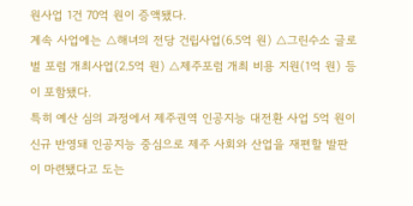원사업 1건 70억 원이 증액됐다.
계속 사업에는 △해녀의 전당 건립사업(6.5억 원) △그린수소 글로벌 포럼 개최사업(2.5억 원) △제주포럼 개최 비용 지원(1억 원) 등이 포함됐다.
특히 예산 심의 과정에서 제주권역 인공지능 대전환 사업 5억 원이 신규 반영돼 인공지능 중심으로 제주 사회와 산업을 재편할 발판이 마련됐다고 도는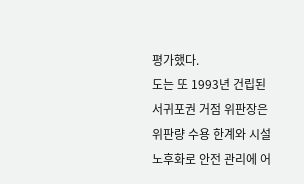평가했다.
도는 또 1993년 건립된 서귀포권 거점 위판장은 위판량 수용 한계와 시설 노후화로 안전 관리에 어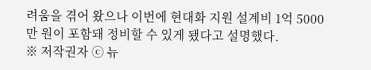려움을 겪어 왔으나 이번에 현대화 지원 설계비 1억 5000만 원이 포함돼 정비할 수 있게 됐다고 설명했다.
※ 저작권자 ⓒ 뉴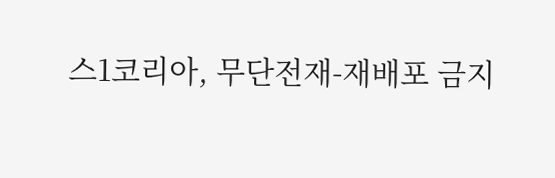스1코리아, 무단전재-재배포 금지